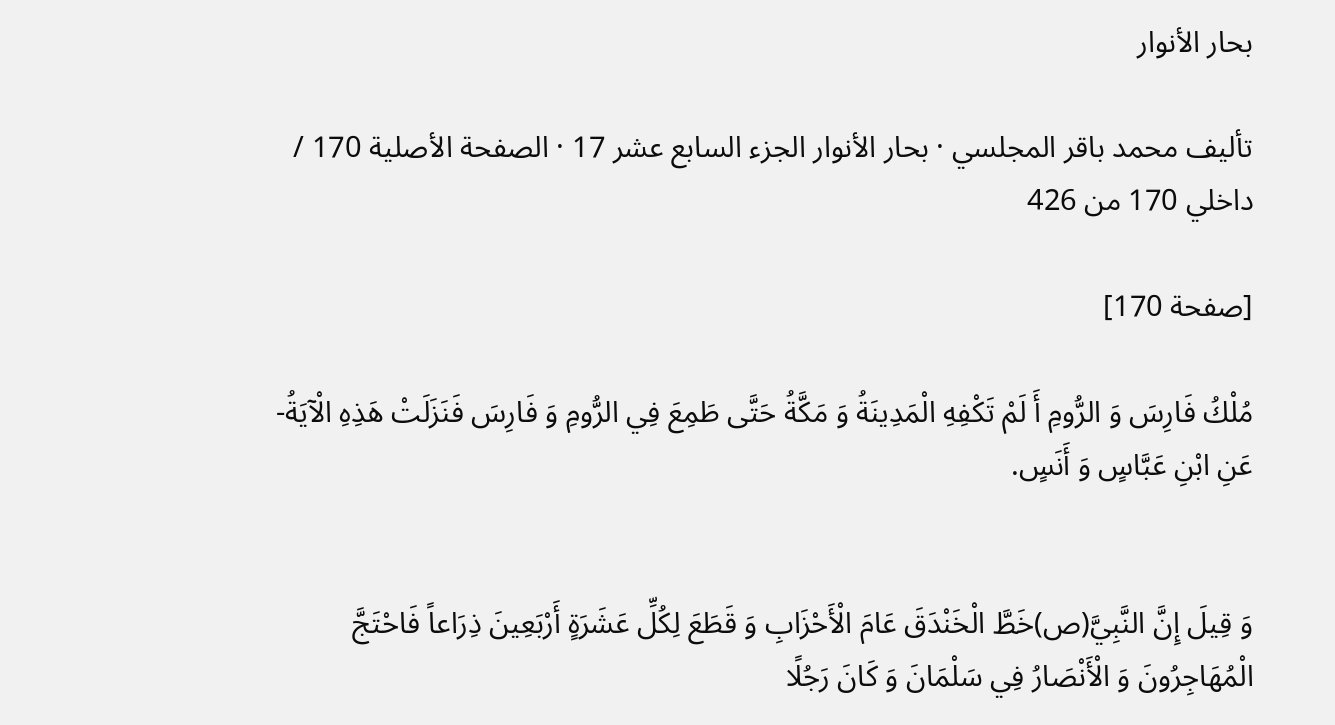بحار الأنوار

تأليف محمد باقر المجلسي · بحار الأنوار الجزء السابع عشر 17 · الصفحة الأصلية 170 / داخلي 170 من 426

[صفحة 170]

مُلْكُ فَارِسَ وَ الرُّومِ أَ لَمْ تَكْفِهِ الْمَدِينَةُ وَ مَكَّةُ حَتَّى طَمِعَ فِي الرُّومِ وَ فَارِسَ فَنَزَلَتْ هَذِهِ الْآيَةُ- عَنِ ابْنِ عَبَّاسٍ وَ أَنَسٍ.


وَ قِيلَ إِنَّ النَّبِيَّ(ص)خَطَّ الْخَنْدَقَ عَامَ الْأَحْزَابِ وَ قَطَعَ لِكُلِّ عَشَرَةٍ أَرْبَعِينَ ذِرَاعاً فَاحْتَجَّ الْمُهَاجِرُونَ وَ الْأَنْصَارُ فِي سَلْمَانَ وَ كَانَ رَجُلًا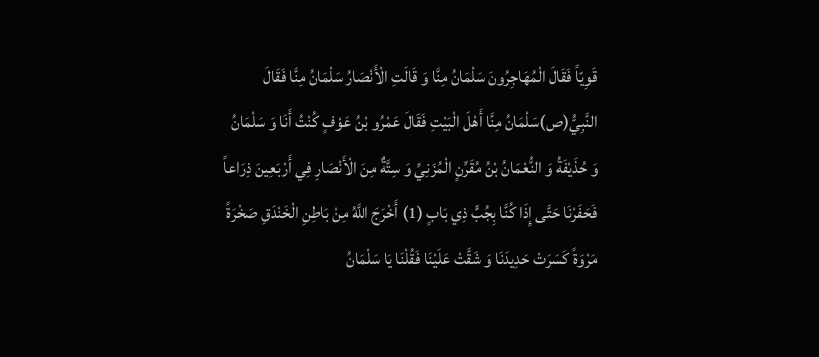قَوِيّاً فَقَالَ الْمُهَاجِرُونَ سَلْمَانُ مِنَّا وَ قَالَتِ الْأَنْصَارُ سَلْمَانُ مِنَّا فَقَالَ النَّبِيُّ(ص)سَلْمَانُ مِنَّا أَهْلَ الْبَيْتِ فَقَالَ عَمْرُو بْنُ عَوْفٍ كُنْتُ أَنَا وَ سَلْمَانُ وَ حُذَيْفَةُ وَ النُّعْمَانُ بْنُ مُقَرِّنٍ الْمُزَنِيِّ وَ سِتَّةٌ مِنَ الْأَنْصَارِ فِي أَرْبَعِينَ ذِرَاعاً فَحَفَرْنَا حَتَّى إِذَا كُنَّا بِجُبٍّ ذِي بَابٍ (1) أَخْرَجَ اللَّهُ مِنْ بَاطِنِ الْخَنْدَقِ صَخْرَةً مَرْوَةً كَسَرَتْ حَدِيدَنَا وَ شَقَّتْ عَلَيْنَا فَقُلْنَا يَا سَلْمَانُ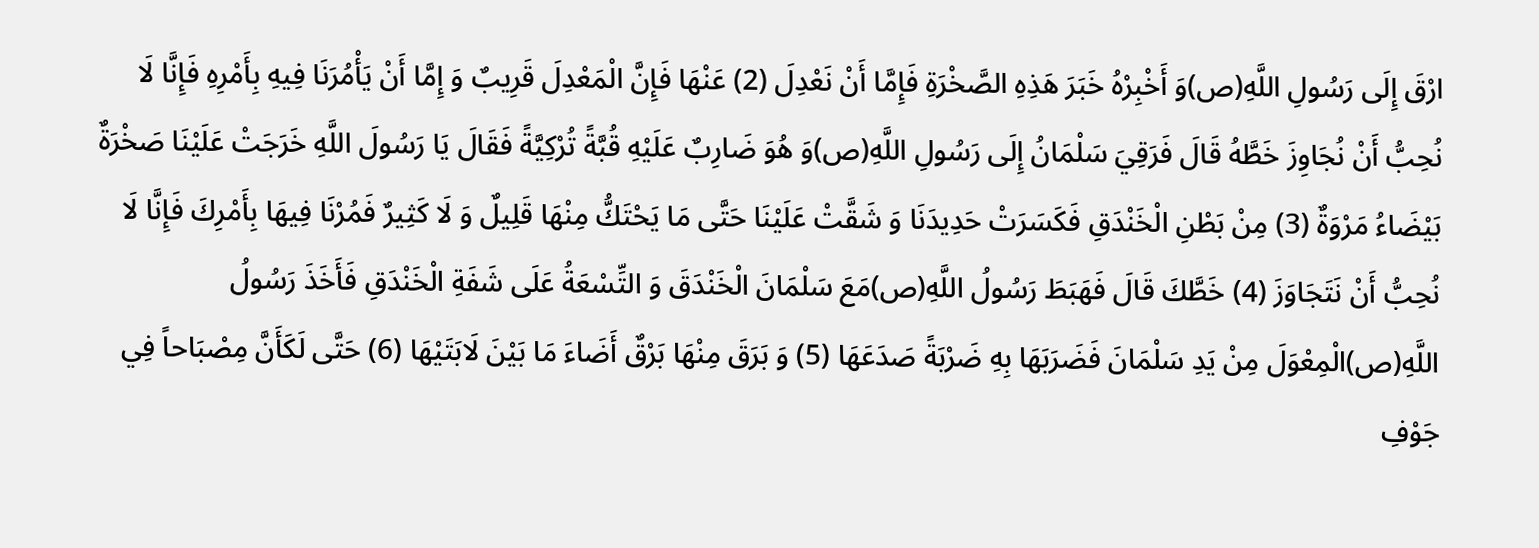ارْقَ إِلَى رَسُولِ اللَّهِ(ص)وَ أَخْبِرْهُ خَبَرَ هَذِهِ الصَّخْرَةِ فَإِمَّا أَنْ نَعْدِلَ (2) عَنْهَا فَإِنَّ الْمَعْدِلَ قَرِيبٌ وَ إِمَّا أَنْ يَأْمُرَنَا فِيهِ بِأَمْرِهِ فَإِنَّا لَا نُحِبُّ أَنْ نُجَاوِزَ خَطَّهُ قَالَ فَرَقِيَ سَلْمَانُ إِلَى رَسُولِ اللَّهِ(ص)وَ هُوَ ضَارِبٌ عَلَيْهِ قُبَّةً تُرْكِيَّةً فَقَالَ يَا رَسُولَ اللَّهِ خَرَجَتْ عَلَيْنَا صَخْرَةٌ بَيْضَاءُ مَرْوَةٌ (3) مِنْ بَطْنِ الْخَنْدَقِ فَكَسَرَتْ حَدِيدَنَا وَ شَقَّتْ عَلَيْنَا حَتَّى مَا يَحْتَكُّ مِنْهَا قَلِيلٌ وَ لَا كَثِيرٌ فَمُرْنَا فِيهَا بِأَمْرِكَ فَإِنَّا لَا نُحِبُّ أَنْ نَتَجَاوَزَ (4) خَطَّكَ قَالَ فَهَبَطَ رَسُولُ اللَّهِ(ص)مَعَ سَلْمَانَ الْخَنْدَقَ وَ التِّسْعَةُ عَلَى شَفَةِ الْخَنْدَقِ فَأَخَذَ رَسُولُ اللَّهِ(ص)الْمِعْوَلَ مِنْ يَدِ سَلْمَانَ فَضَرَبَهَا بِهِ ضَرْبَةً صَدَعَهَا (5) وَ بَرَقَ مِنْهَا بَرْقٌ أَضَاءَ مَا بَيْنَ لَابَتَيْهَا (6) حَتَّى لَكَأَنَّ مِصْبَاحاً فِي جَوْفِ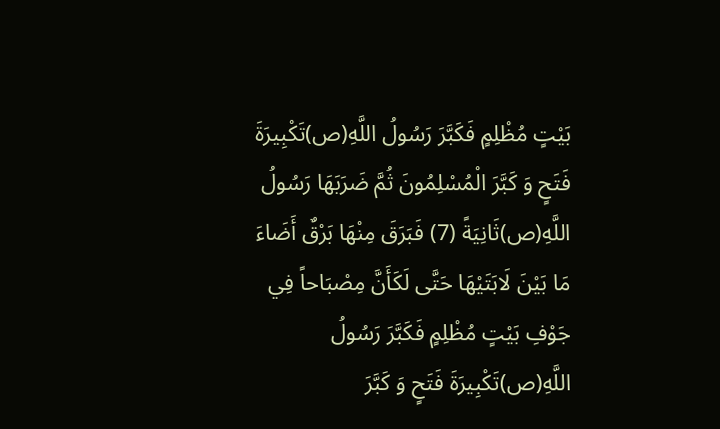بَيْتٍ مُظْلِمٍ فَكَبَّرَ رَسُولُ اللَّهِ(ص)تَكْبِيرَةَ فَتَحٍ وَ كَبَّرَ الْمُسْلِمُونَ ثُمَّ ضَرَبَهَا رَسُولُ اللَّهِ(ص)ثَانِيَةً (7) فَبَرَقَ مِنْهَا بَرْقٌ أَضَاءَ مَا بَيْنَ لَابَتَيْهَا حَتَّى لَكَأَنَّ مِصْبَاحاً فِي جَوْفِ بَيْتٍ مُظْلِمٍ فَكَبَّرَ رَسُولُ اللَّهِ(ص)تَكْبِيرَةَ فَتَحٍ وَ كَبَّرَ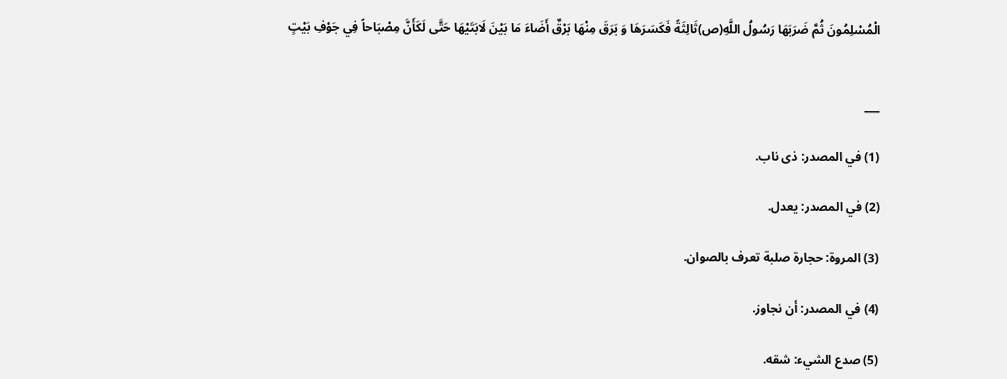الْمُسْلِمُونَ ثُمَّ ضَرَبَهَا رَسُولُ اللَّهِ(ص)ثَالِثَةً فَكَسَرَهَا وَ بَرَقَ مِنْهَا بَرْقٌ أَضَاءَ مَا بَيْنَ لَابَتَيْهَا حَتَّى لَكَأَنَّ مِصْبَاحاً فِي جَوْفِ بَيْتٍ


___

(1) في المصدر: ذى ناب.

(2) في المصدر: يعدل.

(3) المروة: حجارة صلبة تعرف بالصوان.

(4) في المصدر: أن نجاوز.

(5) صدع الشيء: شقه.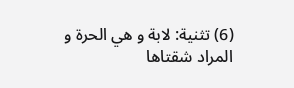(6) تثنية: لابة و هي الحرة و المراد شقتاها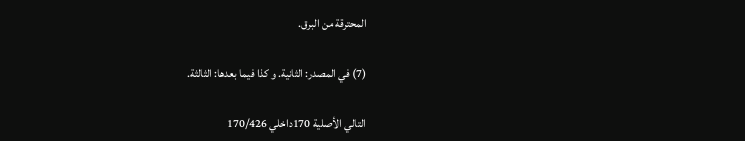المحترقة من البرق.

(7) في المصدر: الثانية. و كذا فيما بعدها: الثالثة.

التالي الأصلية 170داخلي 170/426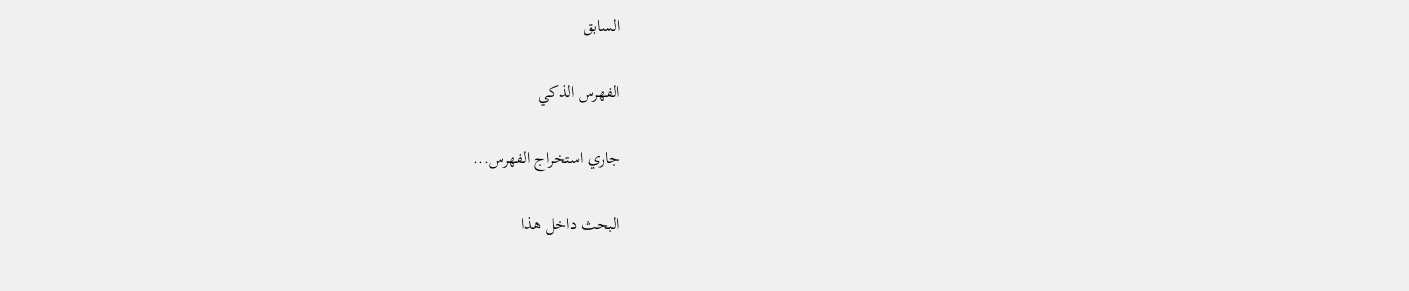السابق

الفهرس الذكي

جاري استخراج الفهرس...

البحث داخل هذا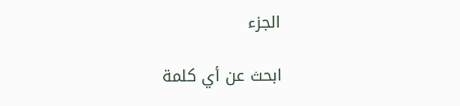الجزء

ابحث عن أي كلمة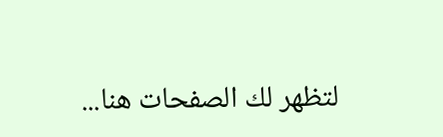لتظهر لك الصفحات هنا...